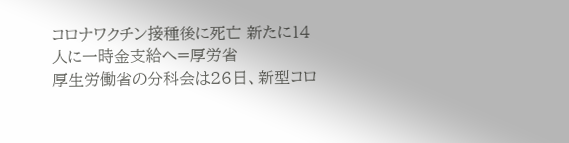コロナワクチン接種後に死亡 新たに14人に一時金支給へ=厚労省
厚生労働省の分科会は26日、新型コロ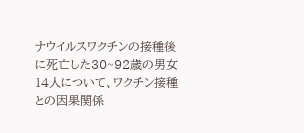ナウイルスワクチンの接種後に死亡した30~92歳の男女14人について、ワクチン接種との因果関係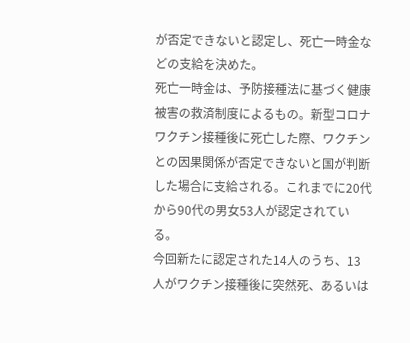が否定できないと認定し、死亡一時金などの支給を決めた。
死亡一時金は、予防接種法に基づく健康被害の救済制度によるもの。新型コロナワクチン接種後に死亡した際、ワクチンとの因果関係が否定できないと国が判断した場合に支給される。これまでに20代から90代の男女53人が認定されている。
今回新たに認定された14人のうち、13人がワクチン接種後に突然死、あるいは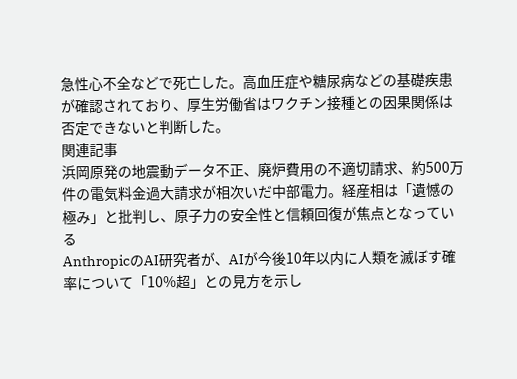急性心不全などで死亡した。高血圧症や糖尿病などの基礎疾患が確認されており、厚生労働省はワクチン接種との因果関係は否定できないと判断した。
関連記事
浜岡原発の地震動データ不正、廃炉費用の不適切請求、約500万件の電気料金過大請求が相次いだ中部電力。経産相は「遺憾の極み」と批判し、原子力の安全性と信頼回復が焦点となっている
AnthropicのAI研究者が、AIが今後10年以内に人類を滅ぼす確率について「10%超」との見方を示し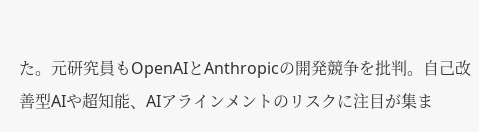た。元研究員もOpenAIとAnthropicの開発競争を批判。自己改善型AIや超知能、AIアラインメントのリスクに注目が集ま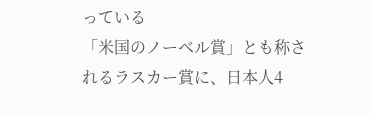っている
「米国のノーベル賞」とも称されるラスカー賞に、日本人4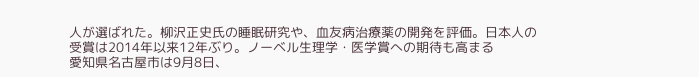人が選ばれた。柳沢正史氏の睡眠研究や、血友病治療薬の開発を評価。日本人の受賞は2014年以来12年ぶり。ノーベル生理学・医学賞への期待も高まる
愛知県名古屋市は9月8日、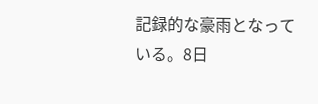記録的な豪雨となっている。8日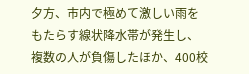夕方、市内で極めて激しい雨をもたらす線状降水帯が発生し、複数の人が負傷したほか、400校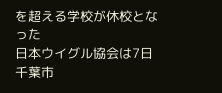を超える学校が休校となった
日本ウイグル協会は7日千葉市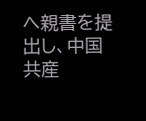へ親書を提出し、中国共産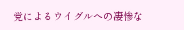党によるウイグルへの凄惨な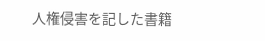人権侵害を記した書籍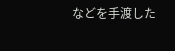などを手渡した